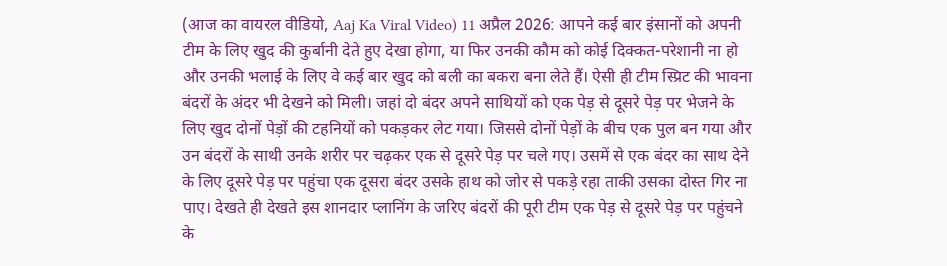(आज का वायरल वीडियो, Aaj Ka Viral Video) 11 अप्रैल 2026: आपने कई बार इंसानों को अपनी टीम के लिए खुद की कुर्बानी देते हुए देखा होगा, या फिर उनकी कौम को कोई दिक्कत-परेशानी ना हो और उनकी भलाई के लिए वे कई बार खुद को बली का बकरा बना लेते हैं। ऐसी ही टीम स्प्रिट की भावना बंदरों के अंदर भी देखने को मिली। जहां दो बंदर अपने साथियों को एक पेड़ से दूसरे पेड़ पर भेजने के लिए खुद दोनों पेड़ों की टहनियों को पकड़कर लेट गया। जिससे दोनों पेड़ों के बीच एक पुल बन गया और उन बंदरों के साथी उनके शरीर पर चढ़कर एक से दूसरे पेड़ पर चले गए। उसमें से एक बंदर का साथ देने के लिए दूसरे पेड़ पर पहुंचा एक दूसरा बंदर उसके हाथ को जोर से पकड़े रहा ताकी उसका दोस्त गिर ना पाए। देखते ही देखते इस शानदार प्लानिंग के जरिए बंदरों की पूरी टीम एक पेड़ से दूसरे पेड़ पर पहुंचने के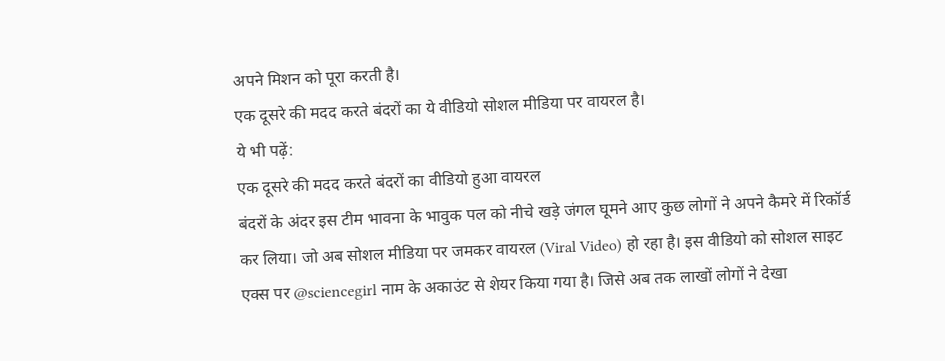अपने मिशन को पूरा करती है।
एक दूसरे की मदद करते बंदरों का ये वीडियो सोशल मीडिया पर वायरल है।
ये भी पढ़ें:
एक दूसरे की मदद करते बंदरों का वीडियो हुआ वायरल
बंदरों के अंदर इस टीम भावना के भावुक पल को नीचे खड़े जंगल घूमने आए कुछ लोगों ने अपने कैमरे में रिकॉर्ड कर लिया। जो अब सोशल मीडिया पर जमकर वायरल (Viral Video) हो रहा है। इस वीडियो को सोशल साइट एक्स पर @sciencegirl नाम के अकाउंट से शेयर किया गया है। जिसे अब तक लाखों लोगों ने देखा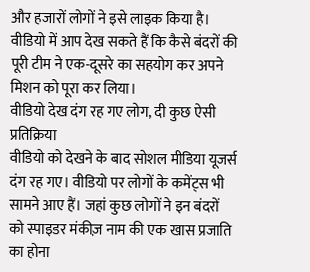और हजारों लोगों ने इसे लाइक किया है। वीडियो में आप देख सकते हैं कि कैसे बंदरों की पूरी टीम ने एक-दूसरे का सहयोग कर अपने मिशन को पूरा कर लिया।
वीडियो देख दंग रह गए लोग, दी कुछ ऐसी प्रतिक्रिया
वीडियो को देखने के बाद सोशल मीडिया यूजर्स दंग रह गए। वीडियो पर लोगों के कमेंट्स भी सामने आए हैं। जहां कुछ लोगों ने इन बंदरों को स्पाइडर मंकीज़ नाम की एक खास प्रजाति का होना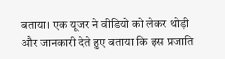बताया। एक यूजर ने वीडियो को लेकर थोड़ी और जानकारी देते हुए बताया कि इस प्रजाति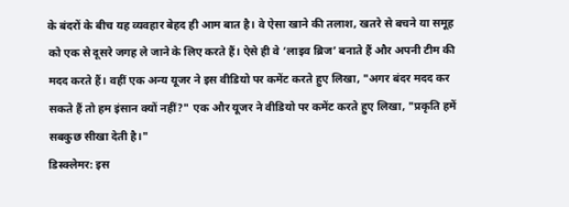के बंदरों के बीच यह व्यवहार बेहद ही आम बात है। वे ऐसा खाने की तलाश, खतरे से बचने या समूह को एक से दूसरे जगह ले जाने के लिए करते हैं। ऐसे ही वे ‘लाइव ब्रिज’ बनाते हैं और अपनी टीम की मदद करते हैं। वहीं एक अन्य यूजर ने इस वीडियो पर कमेंट करते हुए लिखा, "अगर बंदर मदद कर सकते हैं तो हम इंसान क्यों नहीं?" एक और यूजर ने वीडियो पर कमेंट करते हुए लिखा, "प्रकृति हमें सबकुछ सीखा देती है।"
डिस्क्लेमर: इस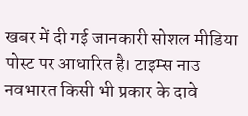खबर में दी गई जानकारी सोशल मीडिया पोस्ट पर आधारित है। टाइम्स नाउ नवभारत किसी भी प्रकार के दावे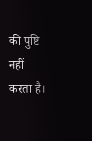की पुष्टि नहीं करता है।